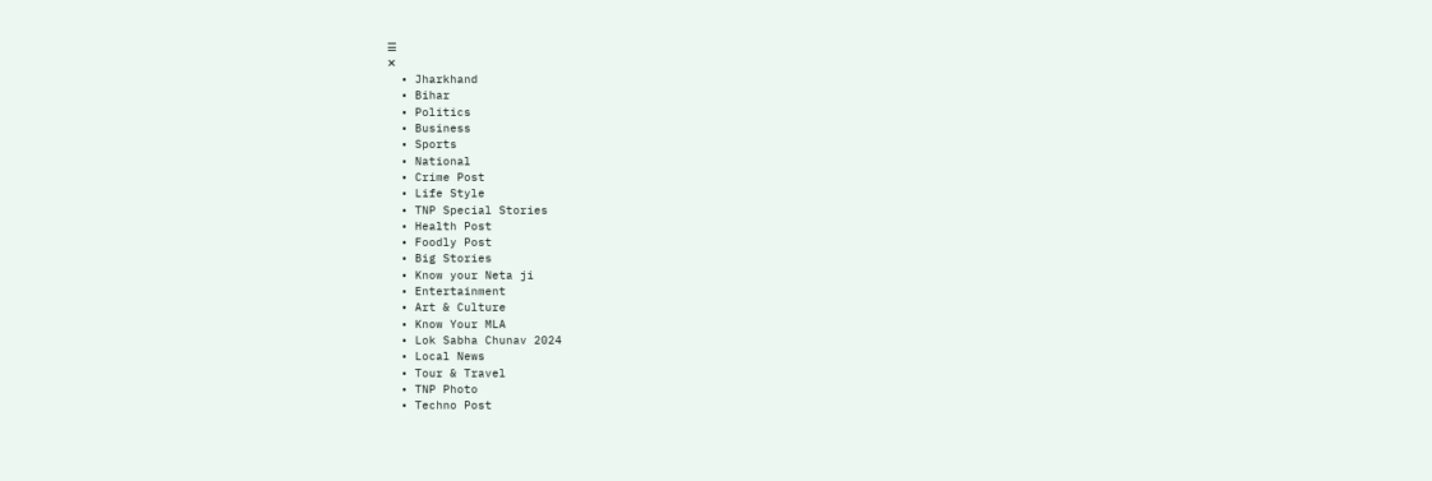☰
✕
  • Jharkhand
  • Bihar
  • Politics
  • Business
  • Sports
  • National
  • Crime Post
  • Life Style
  • TNP Special Stories
  • Health Post
  • Foodly Post
  • Big Stories
  • Know your Neta ji
  • Entertainment
  • Art & Culture
  • Know Your MLA
  • Lok Sabha Chunav 2024
  • Local News
  • Tour & Travel
  • TNP Photo
  • Techno Post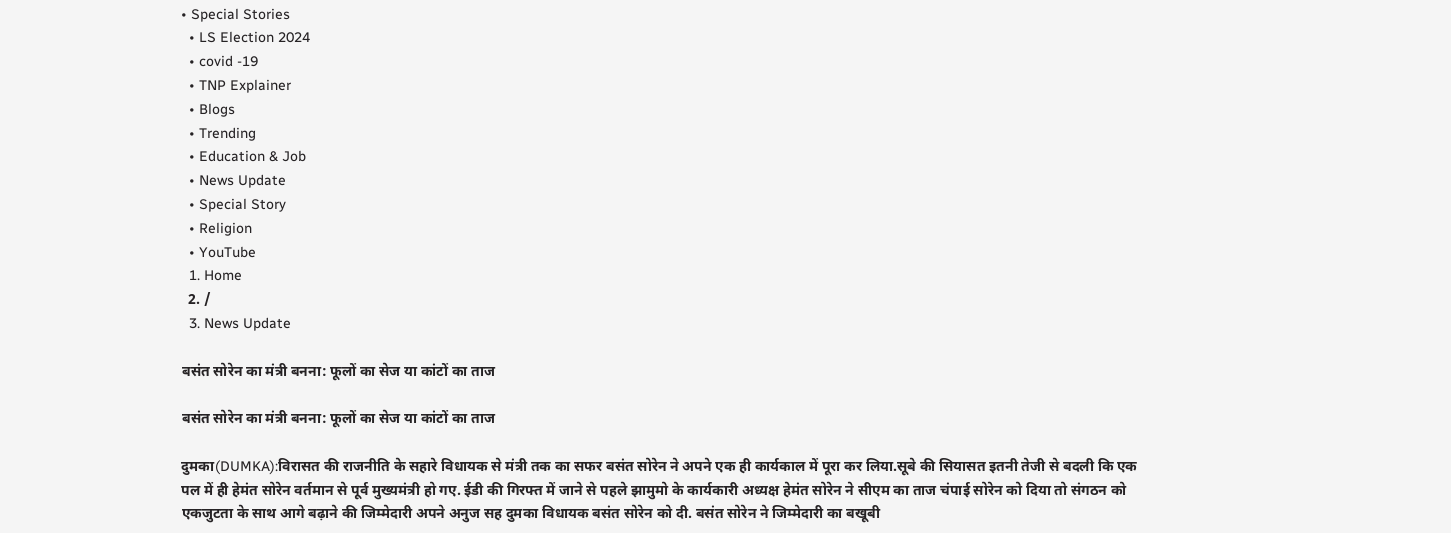• Special Stories
  • LS Election 2024
  • covid -19
  • TNP Explainer
  • Blogs
  • Trending
  • Education & Job
  • News Update
  • Special Story
  • Religion
  • YouTube
  1. Home
  2. /
  3. News Update

बसंत सोरेन का मंत्री बनना: फूलों का सेज या कांटों का ताज

बसंत सोरेन का मंत्री बनना: फूलों का सेज या कांटों का ताज

दुमका(DUMKA):विरासत की राजनीति के सहारे विधायक से मंत्री तक का सफर बसंत सोरेन ने अपने एक ही कार्यकाल में पूरा कर लिया.सूबे की सियासत इतनी तेजी से बदली कि एक पल में ही हेमंत सोरेन वर्तमान से पूर्व मुख्यमंत्री हो गए. ईडी की गिरफ्त में जाने से पहले झामुमो के कार्यकारी अध्यक्ष हेमंत सोरेन ने सीएम का ताज चंपाई सोरेन को दिया तो संगठन को एकजुटता के साथ आगे बढ़ाने की जिम्मेदारी अपने अनुज सह दुमका विधायक बसंत सोरेन को दी. बसंत सोरेन ने जिम्मेदारी का बखूबी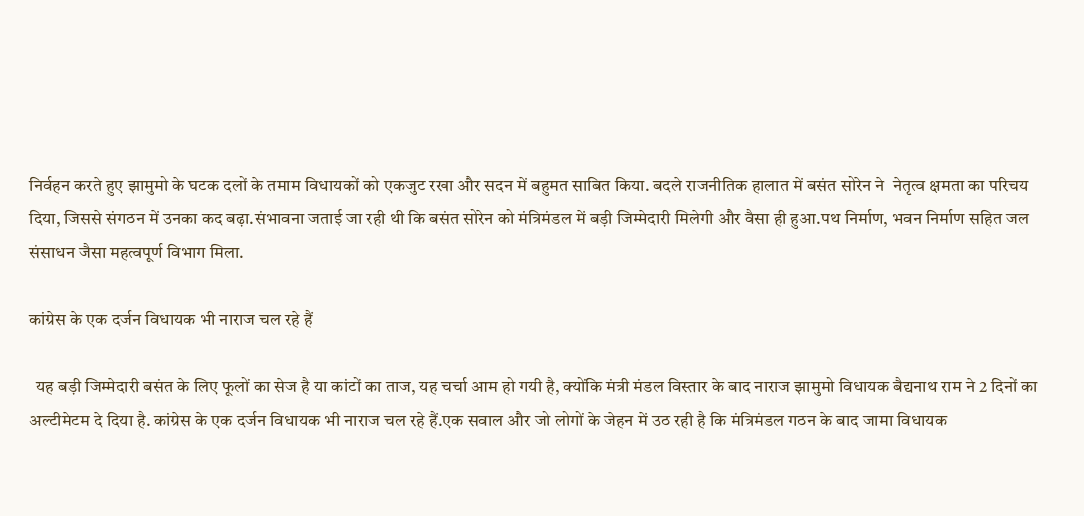निर्वहन करते हुए झामुमो के घटक दलों के तमाम विधायकों को एकजुट रखा और सदन में बहुमत साबित किया. बदले राजनीतिक हालात में बसंत सोरेन ने  नेतृत्व क्षमता का परिचय दिया, जिससे संगठन में उनका कद बढ़ा.संभावना जताई जा रही थी कि बसंत सोरेन को मंत्रिमंडल में बड़ी जिम्मेदारी मिलेगी और वैसा ही हुआ.पथ निर्माण, भवन निर्माण सहित जल संसाधन जैसा महत्वपूर्ण विभाग मिला.

कांग्रेस के एक दर्जन विधायक भी नाराज चल रहे हैं

  यह बड़ी जिम्मेदारी बसंत के लिए फूलों का सेज है या कांटों का ताज, यह चर्चा आम हो गयी है, क्योंकि मंत्री मंडल विस्तार के बाद नाराज झामुमो विधायक बैद्यनाथ राम ने 2 दिनों का अल्टीमेटम दे दिया है. कांग्रेस के एक दर्जन विधायक भी नाराज चल रहे हैं.एक सवाल और जो लोगों के जेहन में उठ रही है कि मंत्रिमंडल गठन के बाद जामा विधायक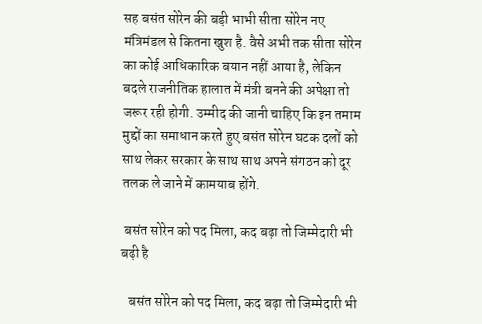सह बसंत सोरेन की बड़ी भाभी सीता सोरेन नए मंत्रिमंडल से कितना खुश है. वैसे अभी तक सीता सोरेन का कोई आधिकारिक बयान नहीं आया है, लेकिन बदले राजनीतिक हालात में मंत्री बनने की अपेक्षा तो जरूर रही होगी. उम्मीद की जानी चाहिए कि इन तमाम मुद्दों का समाधान करते हुए बसंत सोरेन घटक दलों को साथ लेकर सरकार के साथ साथ अपने संगठन को दूर तलक ले जाने में कामयाब होंगे.

 बसंत सोरेन को पद मिला, कद बढ़ा तो जिम्मेदारी भी बढ़ी है

   बसंत सोरेन को पद मिला, कद बढ़ा तो जिम्मेदारी भी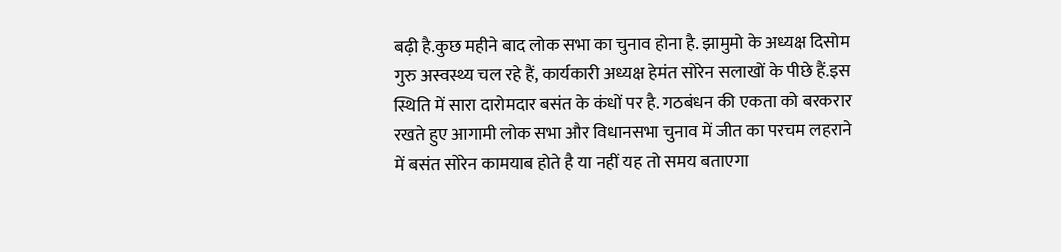बढ़ी है.कुछ महीने बाद लोक सभा का चुनाव होना है. झामुमो के अध्यक्ष दिसोम गुरु अस्वस्थ्य चल रहे हैं, कार्यकारी अध्यक्ष हेमंत सोरेन सलाखों के पीछे हैं.इस स्थिति में सारा दारोमदार बसंत के कंधों पर है. गठबंधन की एकता को बरकरार रखते हुए आगामी लोक सभा और विधानसभा चुनाव में जीत का परचम लहराने में बसंत सोरेन कामयाब होते है या नहीं यह तो समय बताएगा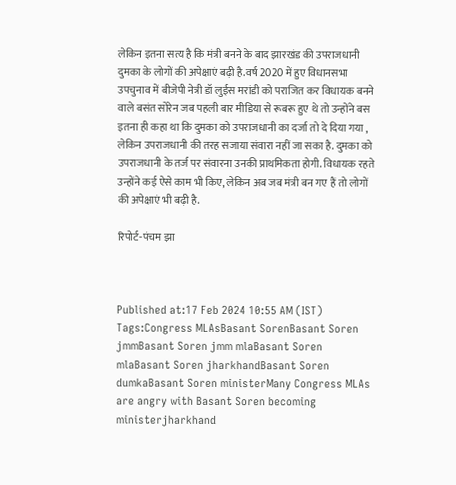लेकिन इतना सत्य है कि मंत्री बनने के बाद झारखंड की उपराजधानी दुमका के लोगों की अपेक्षाएं बढ़ी है.वर्ष 2020 में हुए विधानसभा उपचुनाव में बीजेपी नेत्री डॉ लुईस मरांडी को पराजित कर विधायक बनने वाले बसंत सोरेन जब पहली बार मीडिया से रूबरू हुए थे तो उन्होंने बस इतना ही कहा था कि दुमका को उपराजधानी का दर्जा तो दे दिया गया , लेकिन उपराजधानी की तरह सजाया संवारा नहीं जा सका है. दुमका को उपराजधानी के तर्ज पर संवारना उनकी प्राथमिकता होगी. विधायक रहते उन्होंने कई ऐसे काम भी किए, लेकिन अब जब मंत्री बन गए हैं तो लोगों की अपेक्षाएं भी बढ़ी है.

रिपोर्ट-पंचम झा



Published at:17 Feb 2024 10:55 AM (IST)
Tags:Congress MLAsBasant SorenBasant Soren jmmBasant Soren jmm mlaBasant Soren mlaBasant Soren jharkhandBasant Soren dumkaBasant Soren ministerMany Congress MLAs are angry with Basant Soren becoming ministerjharkhand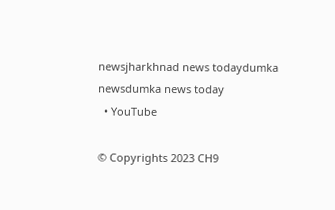newsjharkhnad news todaydumka newsdumka news today
  • YouTube

© Copyrights 2023 CH9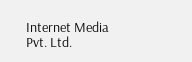Internet Media Pvt. Ltd.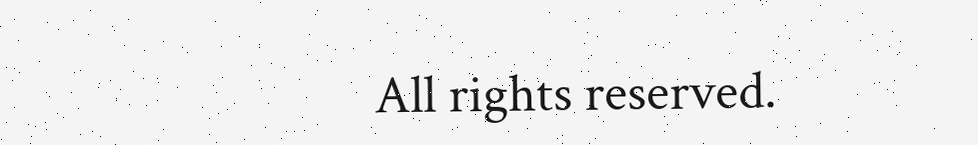All rights reserved.